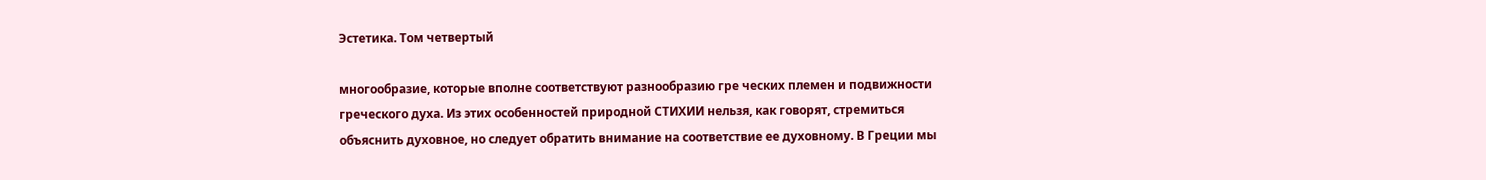Эстетика. Том четвертый

многообразие, которые вполне соответствуют разнообразию гре ческих племен и подвижности греческого духа. Из этих особенностей природной СТИХИИ нельзя, как говорят, стремиться объяснить духовное, но следует обратить внимание на соответствие ее духовному. В Греции мы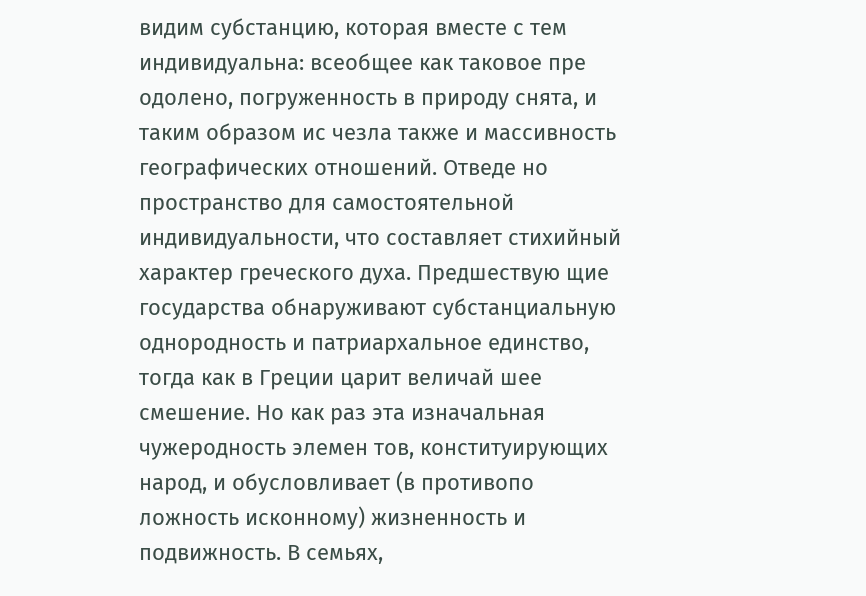видим субстанцию, которая вместе с тем индивидуальна: всеобщее как таковое пре одолено, погруженность в природу снята, и таким образом ис чезла также и массивность географических отношений. Отведе но пространство для самостоятельной индивидуальности, что составляет стихийный характер греческого духа. Предшествую щие государства обнаруживают субстанциальную однородность и патриархальное единство, тогда как в Греции царит величай шее смешение. Но как раз эта изначальная чужеродность элемен тов, конституирующих народ, и обусловливает (в противопо ложность исконному) жизненность и подвижность. В семьях,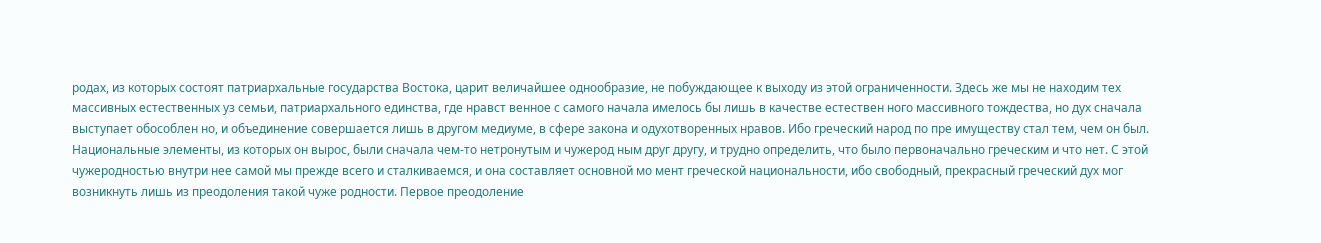родах, из которых состоят патриархальные государства Востока, царит величайшее однообразие, не побуждающее к выходу из этой ограниченности. Здесь же мы не находим тех массивных естественных уз семьи, патриархального единства, где нравст венное с самого начала имелось бы лишь в качестве естествен ного массивного тождества, но дух сначала выступает обособлен но, и объединение совершается лишь в другом медиуме, в сфере закона и одухотворенных нравов. Ибо греческий народ по пре имуществу стал тем, чем он был. Национальные элементы, из которых он вырос, были сначала чем-то нетронутым и чужерод ным друг другу, и трудно определить, что было первоначально греческим и что нет. С этой чужеродностью внутри нее самой мы прежде всего и сталкиваемся, и она составляет основной мо мент греческой национальности, ибо свободный, прекрасный греческий дух мог возникнуть лишь из преодоления такой чуже родности. Первое преодоление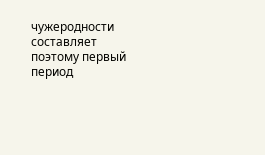чужеродности составляет поэтому первый период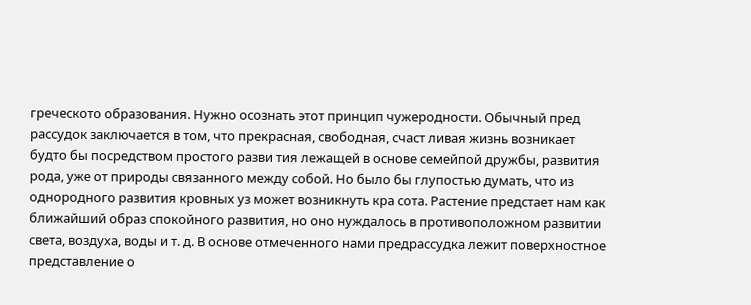греческото образования. Нужно осознать этот принцип чужеродности. Обычный пред рассудок заключается в том, что прекрасная, свободная, счаст ливая жизнь возникает будто бы посредством простого разви тия лежащей в основе семейпой дружбы, развития рода, уже от природы связанного между собой. Но было бы глупостью думать, что из однородного развития кровных уз может возникнуть кра сота. Растение предстает нам как ближайший образ спокойного развития, но оно нуждалось в противоположном развитии света, воздуха, воды и т. д. В основе отмеченного нами предрассудка лежит поверхностное представление о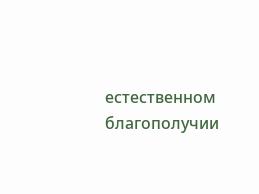естественном благополучии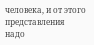человека, и от этого представления надо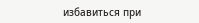избавиться при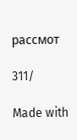рассмот

311/

Made with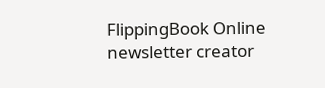FlippingBook Online newsletter creator